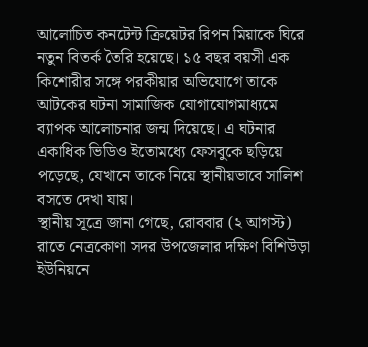আলোচিত কনটেন্ট ক্রিয়েটর রিপন মিয়াকে ঘিরে নতুন বিতর্ক তৈরি হয়েছে। ১৫ বছর বয়সী এক কিশোরীর সঙ্গে পরকীয়ার অভিযোগে তাকে আটকের ঘটনা সামাজিক যোগাযোগমাধ্যমে ব্যাপক আলোচনার জন্ম দিয়েছে। এ ঘটনার একাধিক ভিডিও ইতোমধ্যে ফেসবুকে ছড়িয়ে পড়েছে, যেখানে তাকে নিয়ে স্থানীয়ভাবে সালিশ বসতে দেখা যায়।
স্থানীয় সূত্রে জানা গেছে, রোববার (২ আগস্ট) রাতে নেত্রকোণা সদর উপজেলার দক্ষিণ বিশিউড়া ইউনিয়নে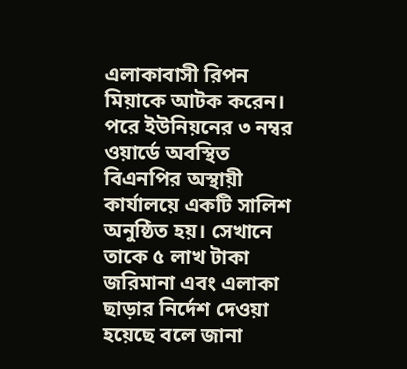এলাকাবাসী রিপন মিয়াকে আটক করেন। পরে ইউনিয়নের ৩ নম্বর ওয়ার্ডে অবস্থিত বিএনপির অস্থায়ী কার্যালয়ে একটি সালিশ অনুষ্ঠিত হয়। সেখানে তাকে ৫ লাখ টাকা জরিমানা এবং এলাকা ছাড়ার নির্দেশ দেওয়া হয়েছে বলে জানা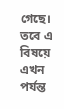গেছে।
তবে এ বিষয়ে এখন পর্যন্ত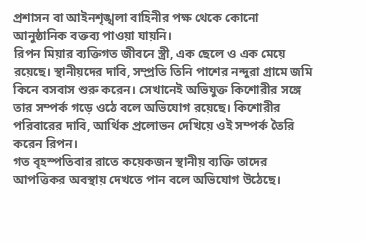প্রশাসন বা আইনশৃঙ্খলা বাহিনীর পক্ষ থেকে কোনো আনুষ্ঠানিক বক্তব্য পাওয়া যায়নি।
রিপন মিয়ার ব্যক্তিগত জীবনে স্ত্রী, এক ছেলে ও এক মেয়ে রয়েছে। স্থানীয়দের দাবি, সম্প্রতি তিনি পাশের নন্দুরা গ্রামে জমি কিনে বসবাস শুরু করেন। সেখানেই অভিযুক্ত কিশোরীর সঙ্গে তার সম্পর্ক গড়ে ওঠে বলে অভিযোগ রয়েছে। কিশোরীর পরিবারের দাবি, আর্থিক প্রলোভন দেখিয়ে ওই সম্পর্ক তৈরি করেন রিপন।
গত বৃহস্পতিবার রাতে কয়েকজন স্থানীয় ব্যক্তি তাদের আপত্তিকর অবস্থায় দেখতে পান বলে অভিযোগ উঠেছে।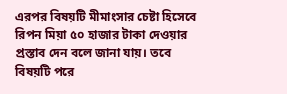এরপর বিষয়টি মীমাংসার চেষ্টা হিসেবে রিপন মিয়া ৫০ হাজার টাকা দেওয়ার প্রস্তাব দেন বলে জানা যায়। তবে বিষয়টি পরে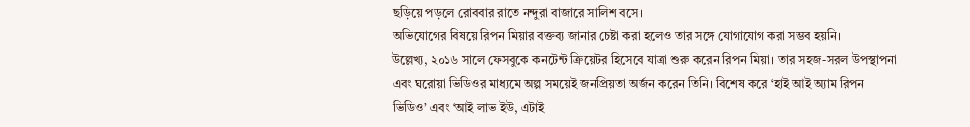ছড়িয়ে পড়লে রোববার রাতে নন্দুরা বাজারে সালিশ বসে।
অভিযোগের বিষয়ে রিপন মিয়ার বক্তব্য জানার চেষ্টা করা হলেও তার সঙ্গে যোগাযোগ করা সম্ভব হয়নি।
উল্লেখ্য, ২০১৬ সালে ফেসবুকে কনটেন্ট ক্রিয়েটর হিসেবে যাত্রা শুরু করেন রিপন মিয়া। তার সহজ-সরল উপস্থাপনা এবং ঘরোয়া ভিডিওর মাধ্যমে অল্প সময়েই জনপ্রিয়তা অর্জন করেন তিনি। বিশেষ করে ‘হাই আই অ্যাম রিপন ভিডিও’ এবং ‘আই লাভ ইউ, এটাই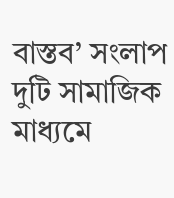বাস্তব’ সংলাপ দুটি সামাজিক মাধ্যমে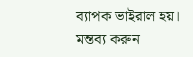ব্যাপক ভাইরাল হয়।
মন্তব্য করুন